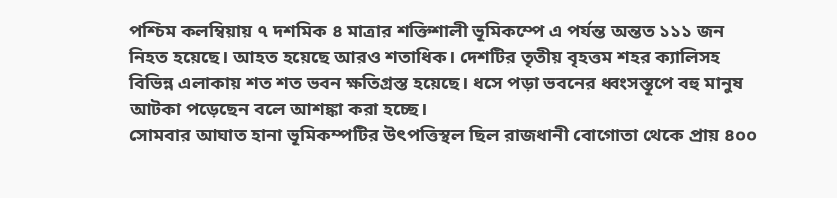পশ্চিম কলম্বিয়ায় ৭ দশমিক ৪ মাত্রার শক্তিশালী ভূমিকম্পে এ পর্যন্ত অন্তত ১১১ জন নিহত হয়েছে। আহত হয়েছে আরও শতাধিক। দেশটির তৃতীয় বৃহত্তম শহর ক্যালিসহ বিভিন্ন এলাকায় শত শত ভবন ক্ষতিগ্রস্ত হয়েছে। ধসে পড়া ভবনের ধ্বংসস্তূপে বহু মানুষ আটকা পড়েছেন বলে আশঙ্কা করা হচ্ছে।
সোমবার আঘাত হানা ভূমিকম্পটির উৎপত্তিস্থল ছিল রাজধানী বোগোতা থেকে প্রায় ৪০০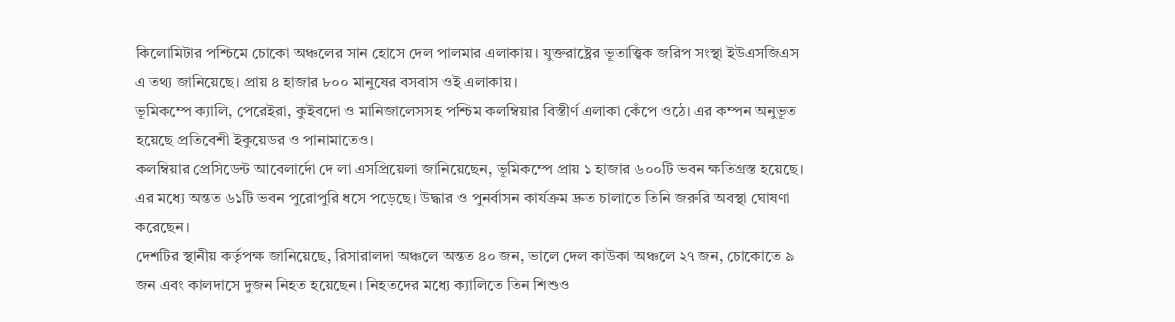কিলোমিটার পশ্চিমে চোকো অঞ্চলের সান হোসে দেল পালমার এলাকায়। যুক্তরাষ্ট্রের ভূতাত্ত্বিক জরিপ সংস্থা ইউএসজিএস এ তথ্য জানিয়েছে। প্রায় ৪ হাজার ৮০০ মানুষের বসবাস ওই এলাকায়।
ভূমিকম্পে ক্যালি, পেরেইরা, কুইবদো ও মানিজালেসসহ পশ্চিম কলম্বিয়ার বিস্তীর্ণ এলাকা কেঁপে ওঠে। এর কম্পন অনুভূত হয়েছে প্রতিবেশী ইকুয়েডর ও পানামাতেও।
কলম্বিয়ার প্রেসিডেন্ট আবেলার্দো দে লা এসপ্রিয়েলা জানিয়েছেন, ভূমিকম্পে প্রায় ১ হাজার ৬০০টি ভবন ক্ষতিগ্রস্ত হয়েছে। এর মধ্যে অন্তত ৬১টি ভবন পুরোপুরি ধসে পড়েছে। উদ্ধার ও পুনর্বাসন কার্যক্রম দ্রুত চালাতে তিনি জরুরি অবস্থা ঘোষণা করেছেন।
দেশটির স্থানীয় কর্তৃপক্ষ জানিয়েছে, রিসারালদা অঞ্চলে অন্তত ৪০ জন, ভালে দেল কাউকা অঞ্চলে ২৭ জন, চোকোতে ৯ জন এবং কালদাসে দুজন নিহত হয়েছেন। নিহতদের মধ্যে ক্যালিতে তিন শিশুও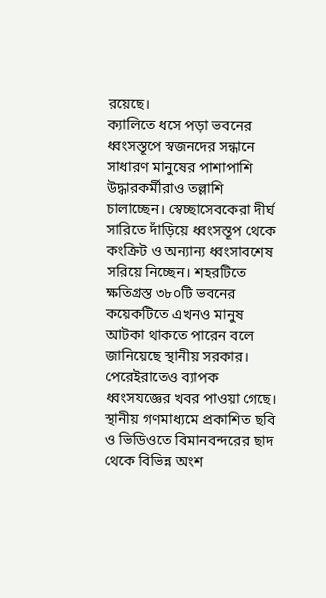রয়েছে।
ক্যালিতে ধসে পড়া ভবনের ধ্বংসস্তূপে স্বজনদের সন্ধানে সাধারণ মানুষের পাশাপাশি উদ্ধারকর্মীরাও তল্লাশি চালাচ্ছেন। স্বেচ্ছাসেবকেরা দীর্ঘ সারিতে দাঁড়িয়ে ধ্বংসস্তূপ থেকে কংক্রিট ও অন্যান্য ধ্বংসাবশেষ সরিয়ে নিচ্ছেন। শহরটিতে ক্ষতিগ্রস্ত ৩৮০টি ভবনের কয়েকটিতে এখনও মানুষ আটকা থাকতে পারেন বলে জানিয়েছে স্থানীয় সরকার।
পেরেইরাতেও ব্যাপক ধ্বংসযজ্ঞের খবর পাওয়া গেছে। স্থানীয় গণমাধ্যমে প্রকাশিত ছবি ও ভিডিওতে বিমানবন্দরের ছাদ থেকে বিভিন্ন অংশ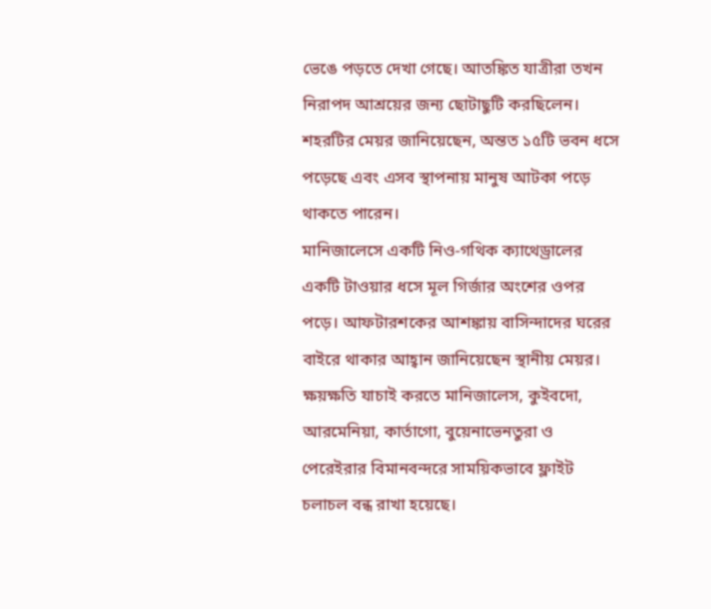ভেঙে পড়তে দেখা গেছে। আতঙ্কিত যাত্রীরা তখন নিরাপদ আশ্রয়ের জন্য ছোটাছুটি করছিলেন। শহরটির মেয়র জানিয়েছেন, অন্তত ১৫টি ভবন ধসে পড়েছে এবং এসব স্থাপনায় মানুষ আটকা পড়ে থাকতে পারেন।
মানিজালেসে একটি নিও-গথিক ক্যাথেড্রালের একটি টাওয়ার ধসে মূল গির্জার অংশের ওপর পড়ে। আফটারশকের আশঙ্কায় বাসিন্দাদের ঘরের বাইরে থাকার আহ্বান জানিয়েছেন স্থানীয় মেয়র। ক্ষয়ক্ষতি যাচাই করতে মানিজালেস, কুইবদো, আরমেনিয়া, কার্তাগো, বুয়েনাভেনতুরা ও পেরেইরার বিমানবন্দরে সাময়িকভাবে ফ্লাইট চলাচল বন্ধ রাখা হয়েছে।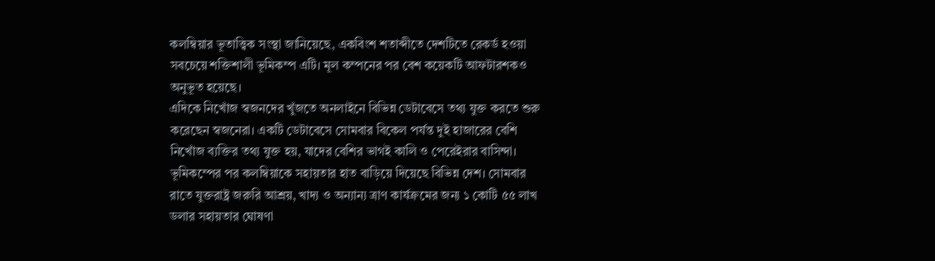কলম্বিয়ার ভূতাত্ত্বিক সংস্থা জানিয়েছে, একবিংশ শতাব্দীতে দেশটিতে রেকর্ড হওয়া সবচেয়ে শক্তিশালী ভূমিকম্প এটি। মূল কম্পনের পর বেশ কয়েকটি আফটারশকও অনুভূত হয়েছে।
এদিকে নিখোঁজ স্বজনদের খুঁজতে অনলাইনে বিভিন্ন ডেটাবেসে তথ্য যুক্ত করতে শুরু করেছেন স্বজনেরা। একটি ডেটাবেসে সোমবার বিকেল পর্যন্ত দুই হাজারের বেশি নিখোঁজ ব্যক্তির তথ্য যুক্ত হয়, যাদের বেশির ভাগই কালি ও পেরেইরার বাসিন্দা।
ভূমিকম্পের পর কলম্বিয়াকে সহায়তার হাত বাড়িয়ে দিয়েছে বিভিন্ন দেশ। সোমবার রাতে যুক্তরাষ্ট্র জরুরি আশ্রয়, খাদ্য ও অন্যান্য ত্রাণ কার্যক্রমের জন্য ১ কোটি ৫৫ লাখ ডলার সহায়তার ঘোষণা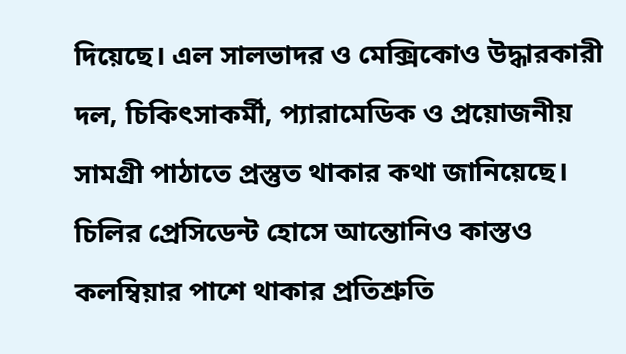দিয়েছে। এল সালভাদর ও মেক্সিকোও উদ্ধারকারী দল, চিকিৎসাকর্মী, প্যারামেডিক ও প্রয়োজনীয় সামগ্রী পাঠাতে প্রস্তুত থাকার কথা জানিয়েছে। চিলির প্রেসিডেন্ট হোসে আন্তোনিও কাস্তও কলম্বিয়ার পাশে থাকার প্রতিশ্রুতি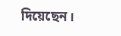দিয়েছেন।